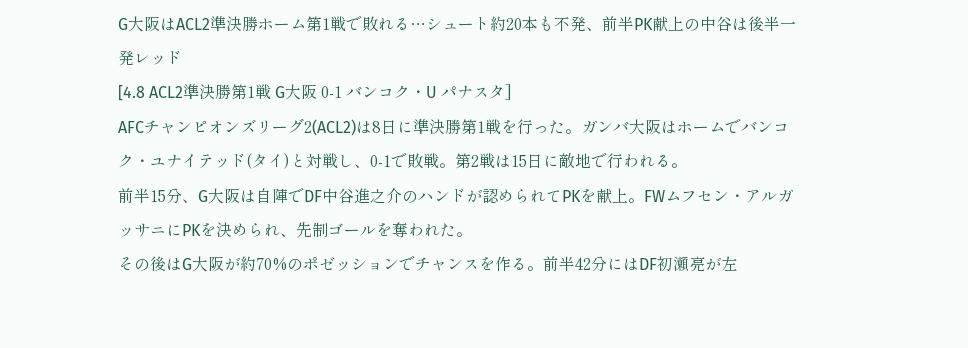G大阪はACL2準決勝ホーム第1戦で敗れる…シュート約20本も不発、前半PK献上の中谷は後半一発レッド
[4.8 ACL2準決勝第1戦 G大阪 0-1 バンコク・U パナスタ]
AFCチャンピオンズリーグ2(ACL2)は8日に準決勝第1戦を行った。ガンバ大阪はホームでバンコク・ユナイテッド(タイ)と対戦し、0-1で敗戦。第2戦は15日に敵地で行われる。
前半15分、G大阪は自陣でDF中谷進之介のハンドが認められてPKを献上。FWムフセン・アルガッサニにPKを決められ、先制ゴールを奪われた。
その後はG大阪が約70%のポゼッションでチャンスを作る。前半42分にはDF初瀬亮が左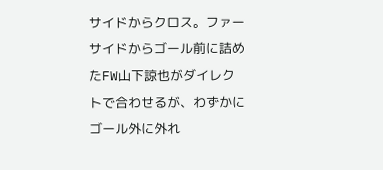サイドからクロス。ファーサイドからゴール前に詰めたFW山下諒也がダイレクトで合わせるが、わずかにゴール外に外れ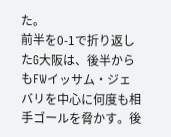た。
前半を0-1で折り返したG大阪は、後半からもFWイッサム・ジェバリを中心に何度も相手ゴールを脅かす。後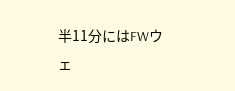半11分にはFWウェ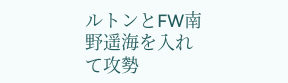ルトンとFW南野遥海を入れて攻勢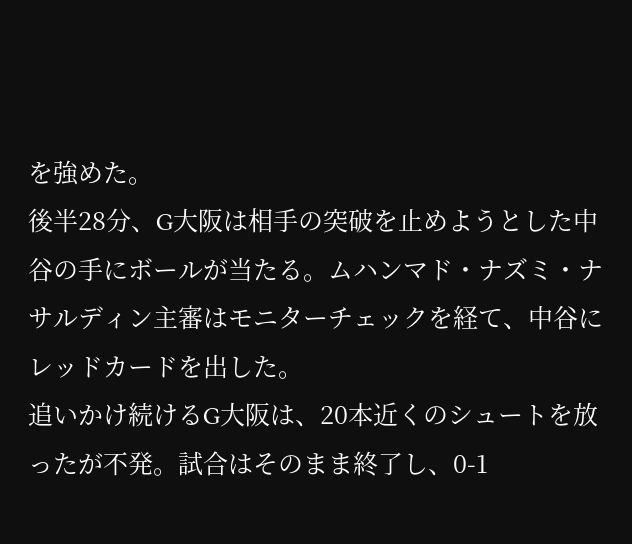を強めた。
後半28分、G大阪は相手の突破を止めようとした中谷の手にボールが当たる。ムハンマド・ナズミ・ナサルディン主審はモニターチェックを経て、中谷にレッドカードを出した。
追いかけ続けるG大阪は、20本近くのシュートを放ったが不発。試合はそのまま終了し、0-1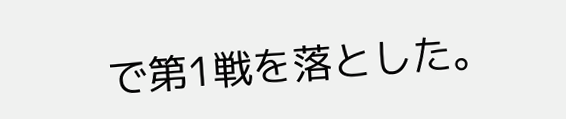で第1戦を落とした。